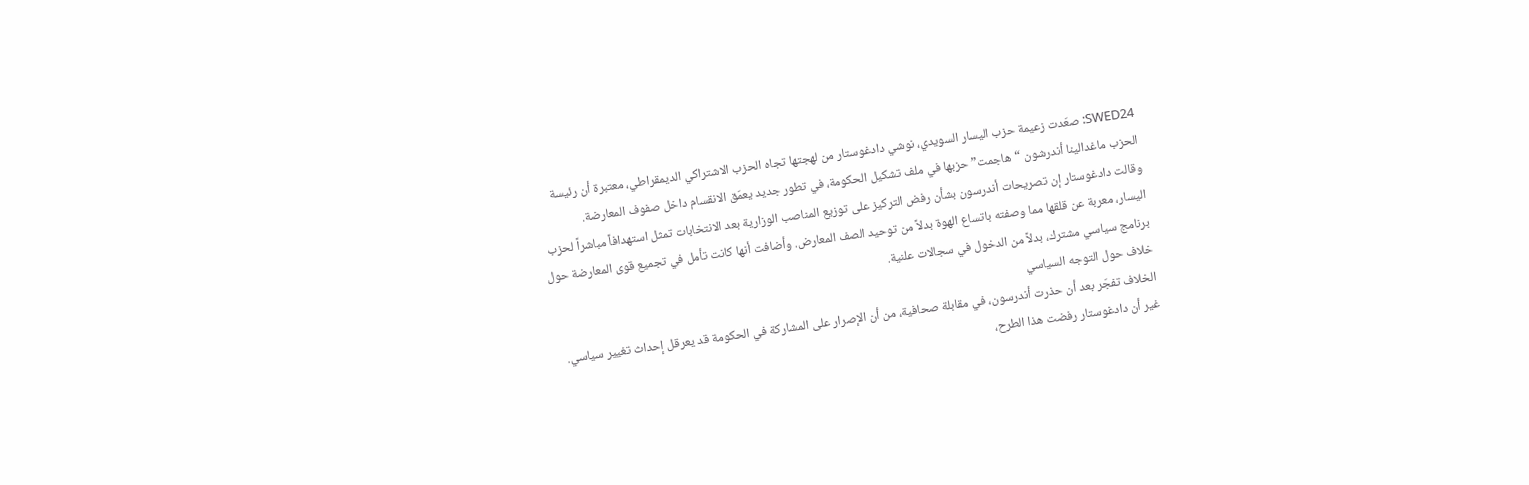SWED24: صعّدت زعيمة حزب اليسار السويدي، نوشي دادغوستار من لهجتها تجاه الحزب الاشتراكي الديمقراطي، معتبرة أن رئيسة الحزب ماغدالينا أندرشون “هاجمت” حزبها في ملف تشكيل الحكومة، في تطور جديد يعمّق الانقسام داخل صفوف المعارضة.
وقالت دادغوستار إن تصريحات أندرسون بشأن رفض التركيز على توزيع المناصب الوزارية بعد الانتخابات تمثل استهدافاً مباشراً لحزب اليسار، معربة عن قلقها مما وصفته باتساع الهوة بدلاً من توحيد الصف المعارض. وأضافت أنها كانت تأمل في تجميع قوى المعارضة حول برنامج سياسي مشترك، بدلاً من الدخول في سجالات علنية.
خلاف حول التوجه السياسي
الخلاف تفجّر بعد أن حذرت أندرسون، في مقابلة صحافية، من أن الإصرار على المشاركة في الحكومة قد يعرقل إحداث تغيير سياسي. غير أن دادغوستار رفضت هذا الطرح،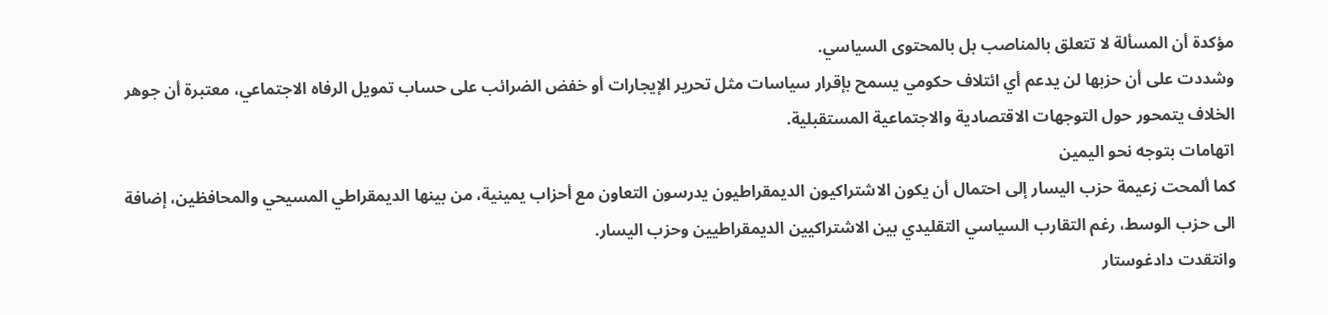مؤكدة أن المسألة لا تتعلق بالمناصب بل بالمحتوى السياسي.
وشددت على أن حزبها لن يدعم أي ائتلاف حكومي يسمح بإقرار سياسات مثل تحرير الإيجارات أو خفض الضرائب على حساب تمويل الرفاه الاجتماعي، معتبرة أن جوهر الخلاف يتمحور حول التوجهات الاقتصادية والاجتماعية المستقبلية.
اتهامات بتوجه نحو اليمين
كما ألمحت زعيمة حزب اليسار إلى احتمال أن يكون الاشتراكيون الديمقراطيون يدرسون التعاون مع أحزاب يمينية، من بينها الديمقراطي المسيحي والمحافظين، إضافة الى حزب الوسط، رغم التقارب السياسي التقليدي بين الاشتراكيين الديمقراطيين وحزب اليسار.
وانتقدت دادغوستار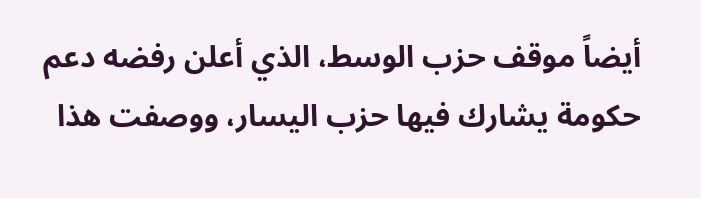أيضاً موقف حزب الوسط، الذي أعلن رفضه دعم حكومة يشارك فيها حزب اليسار، ووصفت هذا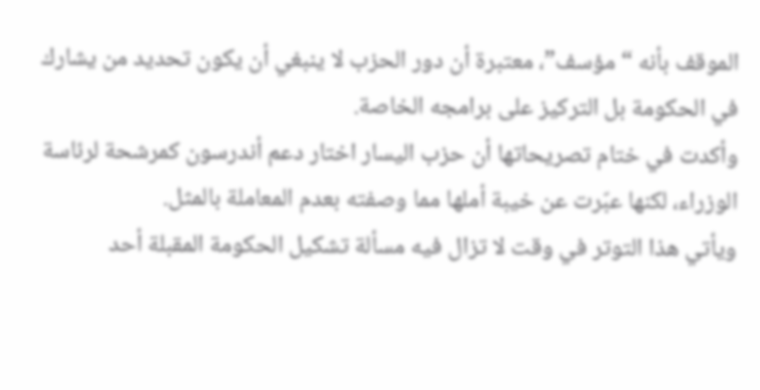الموقف بأنه “مؤسف”، معتبرة أن دور الحزب لا ينبغي أن يكون تحديد من يشارك في الحكومة بل التركيز على برامجه الخاصة.
وأكدت في ختام تصريحاتها أن حزب اليسار اختار دعم أندرسون كمرشحة لرئاسة الوزراء، لكنها عبّرت عن خيبة أملها مما وصفته بعدم المعاملة بالمثل.
ويأتي هذا التوتر في وقت لا تزال فيه مسألة تشكيل الحكومة المقبلة أحد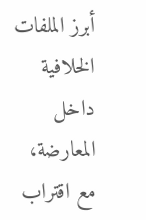أبرز الملفات الخلافية داخل المعارضة، مع اقتراب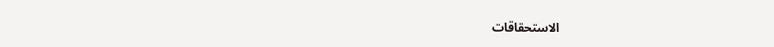الاستحقاقات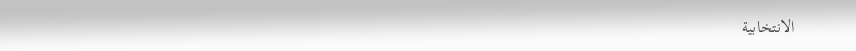الانتخابية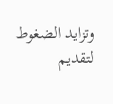وتزايد الضغوط لتقديم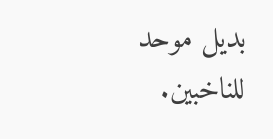بديل موحد للناخبين.